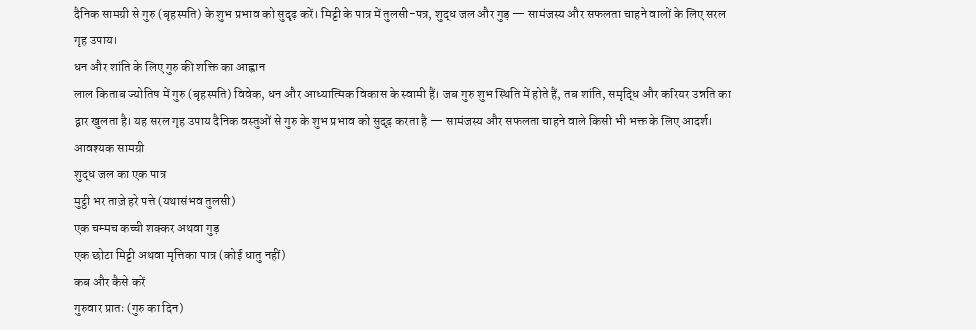दैनिक सामग्री से गुरु (बृहस्पति) के शुभ प्रभाव को सुदृढ़ करें। मिट्टी के पात्र में तुलसी-पत्र, शुद्ध जल और गुड़ — सामंजस्य और सफलता चाहने वालों के लिए सरल गृह उपाय।
धन और शांति के लिए गुरु की शक्ति का आह्वान
लाल किताब ज्योतिष में गुरु (बृहस्पति) विवेक, धन और आध्यात्मिक विकास के स्वामी हैं। जब गुरु शुभ स्थिति में होते हैं, तब शांति, समृद्धि और करियर उन्नति का द्वार खुलता है। यह सरल गृह उपाय दैनिक वस्तुओं से गुरु के शुभ प्रभाव को सुदृढ़ करता है — सामंजस्य और सफलता चाहने वाले किसी भी भक्त के लिए आदर्श।
आवश्यक सामग्री
शुद्ध जल का एक पात्र
मुट्ठी भर ताज़े हरे पत्ते (यथासंभव तुलसी)
एक चम्मच कच्ची शक्कर अथवा गुड़
एक छोटा मिट्टी अथवा मृत्तिका पात्र (कोई धातु नहीं)
कब और कैसे करें
गुरुवार प्रातः (गुरु का दिन)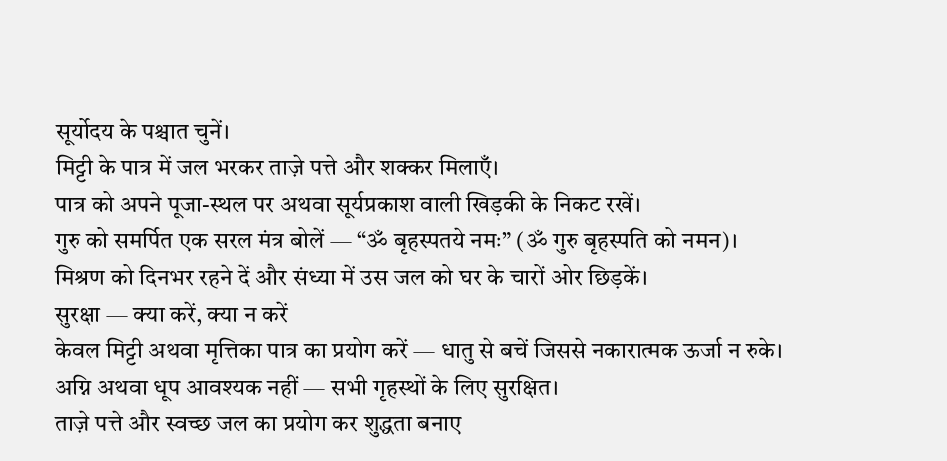सूर्योदय के पश्चात चुनें।
मिट्टी के पात्र में जल भरकर ताज़े पत्ते और शक्कर मिलाएँ।
पात्र को अपने पूजा-स्थल पर अथवा सूर्यप्रकाश वाली खिड़की के निकट रखें।
गुरु को समर्पित एक सरल मंत्र बोलें — “ॐ बृहस्पतये नमः” (ॐ गुरु बृहस्पति को नमन)।
मिश्रण को दिनभर रहने दें और संध्या में उस जल को घर के चारों ओर छिड़कें।
सुरक्षा — क्या करें, क्या न करें
केवल मिट्टी अथवा मृत्तिका पात्र का प्रयोग करें — धातु से बचें जिससे नकारात्मक ऊर्जा न रुके।
अग्नि अथवा धूप आवश्यक नहीं — सभी गृहस्थों के लिए सुरक्षित।
ताज़े पत्ते और स्वच्छ जल का प्रयोग कर शुद्धता बनाए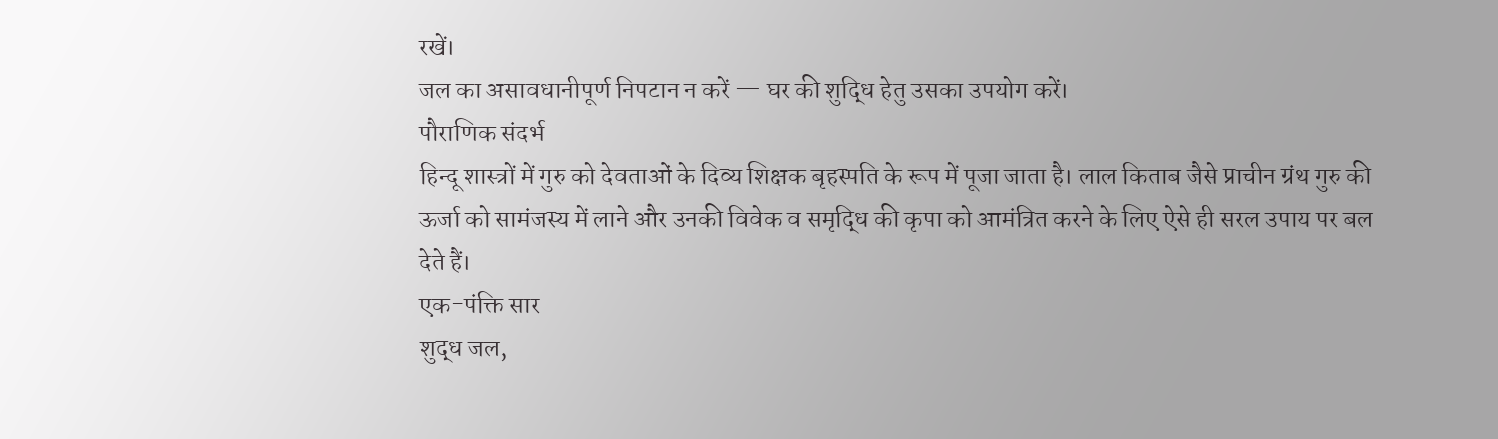रखें।
जल का असावधानीपूर्ण निपटान न करें — घर की शुद्धि हेतु उसका उपयोग करें।
पौराणिक संदर्भ
हिन्दू शास्त्रों में गुरु को देवताओं के दिव्य शिक्षक बृहस्पति के रूप में पूजा जाता है। लाल किताब जैसे प्राचीन ग्रंथ गुरु की ऊर्जा को सामंजस्य में लाने और उनकी विवेक व समृद्धि की कृपा को आमंत्रित करने के लिए ऐसे ही सरल उपाय पर बल देते हैं।
एक-पंक्ति सार
शुद्ध जल,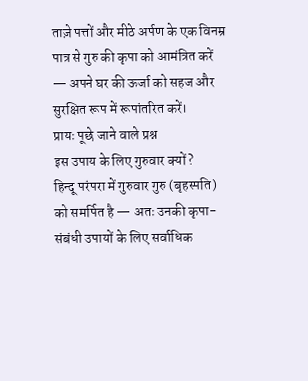ताज़े पत्तों और मीठे अर्पण के एक विनम्र पात्र से गुरु की कृपा को आमंत्रित करें — अपने घर की ऊर्जा को सहज और सुरक्षित रूप में रूपांतरित करें।
प्रायः पूछे जाने वाले प्रश्न
इस उपाय के लिए गुरुवार क्यों?
हिन्दू परंपरा में गुरुवार गुरु (बृहस्पति) को समर्पित है — अतः उनकी कृपा-संबंधी उपायों के लिए सर्वाधिक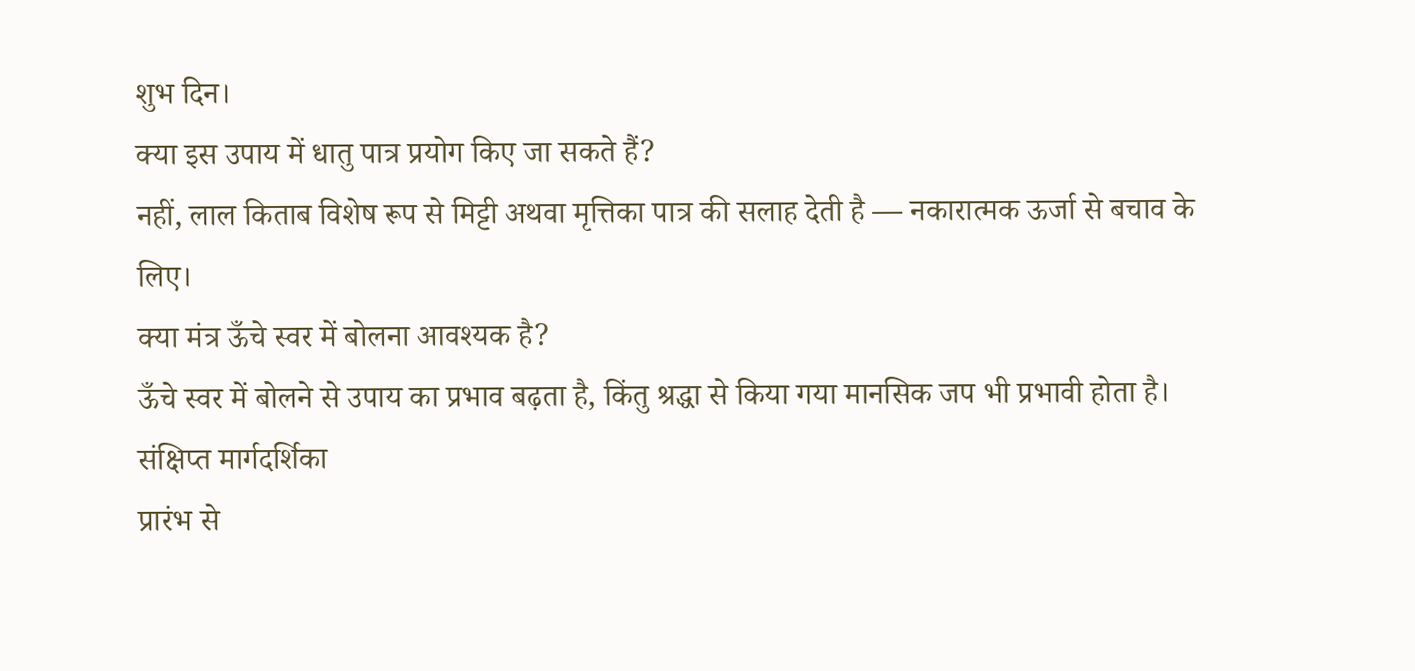शुभ दिन।
क्या इस उपाय में धातु पात्र प्रयोग किए जा सकते हैं?
नहीं, लाल किताब विशेष रूप से मिट्टी अथवा मृत्तिका पात्र की सलाह देती है — नकारात्मक ऊर्जा से बचाव के लिए।
क्या मंत्र ऊँचे स्वर में बोलना आवश्यक है?
ऊँचे स्वर में बोलने से उपाय का प्रभाव बढ़ता है, किंतु श्रद्धा से किया गया मानसिक जप भी प्रभावी होता है।
संक्षिप्त मार्गदर्शिका
प्रारंभ से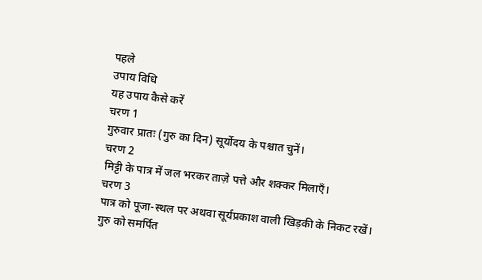पहले
उपाय विधि
यह उपाय कैसे करें
चरण 1
गुरुवार प्रातः (गुरु का दिन) सूर्योदय के पश्चात चुनें।
चरण 2
मिट्टी के पात्र में जल भरकर ताज़े पत्ते और शक्कर मिलाएँ।
चरण 3
पात्र को पूजा-स्थल पर अथवा सूर्यप्रकाश वाली खिड़की के निकट रखें।
गुरु को समर्पित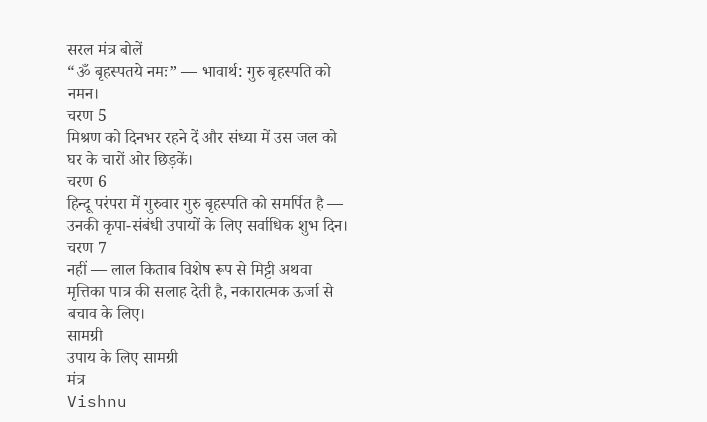सरल मंत्र बोलें
“ॐ बृहस्पतये नमः” — भावार्थ: गुरु बृहस्पति को नमन।
चरण 5
मिश्रण को दिनभर रहने दें और संध्या में उस जल को घर के चारों ओर छिड़कें।
चरण 6
हिन्दू परंपरा में गुरुवार गुरु बृहस्पति को समर्पित है — उनकी कृपा-संबंधी उपायों के लिए सर्वाधिक शुभ दिन।
चरण 7
नहीं — लाल किताब विशेष रूप से मिट्टी अथवा मृत्तिका पात्र की सलाह देती है, नकारात्मक ऊर्जा से बचाव के लिए।
सामग्री
उपाय के लिए सामग्री
मंत्र
Vishnu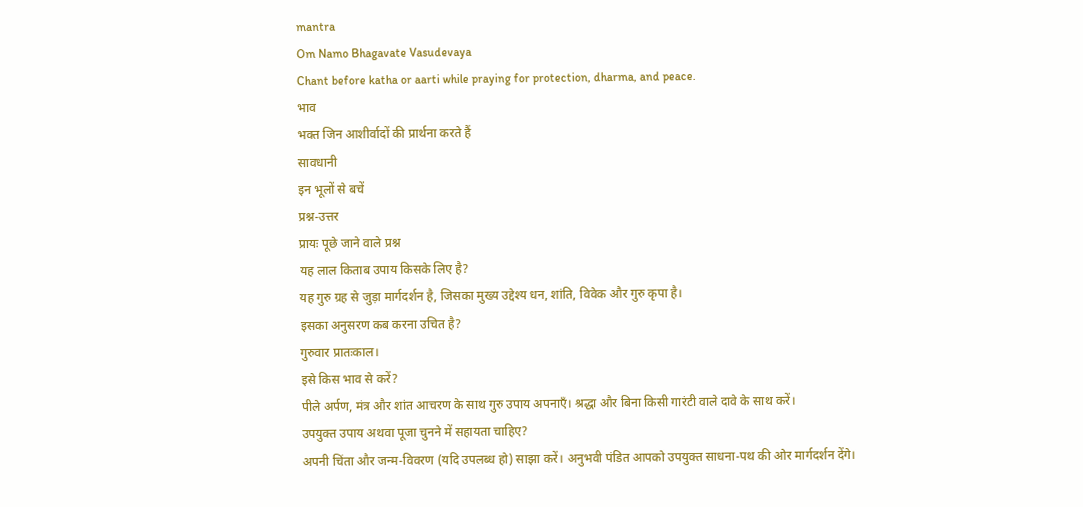mantra
Om Namo Bhagavate Vasudevaya
Chant before katha or aarti while praying for protection, dharma, and peace.
भाव
भक्त जिन आशीर्वादों की प्रार्थना करते हैं
सावधानी
इन भूलों से बचें
प्रश्न-उत्तर
प्रायः पूछे जाने वाले प्रश्न
यह लाल किताब उपाय किसके लिए है?
यह गुरु ग्रह से जुड़ा मार्गदर्शन है, जिसका मुख्य उद्देश्य धन, शांति, विवेक और गुरु कृपा है।
इसका अनुसरण कब करना उचित है?
गुरुवार प्रातःकाल।
इसे किस भाव से करें?
पीले अर्पण, मंत्र और शांत आचरण के साथ गुरु उपाय अपनाएँ। श्रद्धा और बिना किसी गारंटी वाले दावे के साथ करें।
उपयुक्त उपाय अथवा पूजा चुनने में सहायता चाहिए?
अपनी चिंता और जन्म-विवरण (यदि उपलब्ध हो) साझा करें। अनुभवी पंडित आपको उपयुक्त साधना-पथ की ओर मार्गदर्शन देंगे।